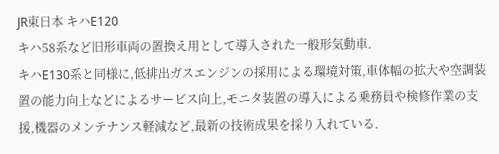JR東日本 キハE120
キハ58系など旧形車両の置換え用として導入された一般形気動車.
キハE130系と同様に,低排出ガスエンジンの採用による環境対策,車体幅の拡大や空調装置の能力向上などによるサービス向上,モニタ装置の導入による乗務員や検修作業の支援,機器のメンテナンス軽減など,最新の技術成果を採り入れている.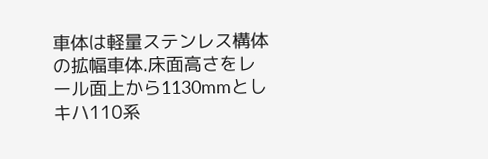車体は軽量ステンレス構体の拡幅車体.床面高さをレール面上から1130mmとしキハ110系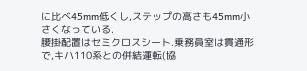に比べ45mm低くし,ステップの高さも45mm小さくなっている.
腰掛配置はセミクロスシート.乗務員室は貫通形で,キハ110系との併結運転(協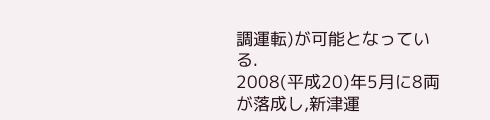調運転)が可能となっている.
2008(平成20)年5月に8両が落成し,新津運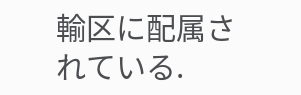輸区に配属されている.